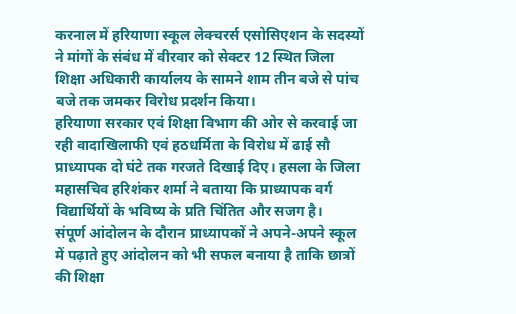करनाल में हरियाणा स्कूल लेक्चरर्स एसोसिएशन के सदस्यों ने मांगों के संबंध में वीरवार को सेक्टर 12 स्थित जिला शिक्षा अधिकारी कार्यालय के सामने शाम तीन बजे से पांच बजे तक जमकर विरोध प्रदर्शन किया।
हरियाणा सरकार एवं शिक्षा विभाग की ओर से करवाई जा रही वादाखिलाफी एवं हठधर्मिता के विरोध में ढाई सौ प्राध्यापक दो घंटे तक गरजते दिखाई दिए। हसला के जिला महासचिव हरिशंकर शर्मा ने बताया कि प्राध्यापक वर्ग विद्यार्थियों के भविष्य के प्रति चिंतित और सजग है।
संपूर्ण आंदोलन के दौरान प्राध्यापकों ने अपने-अपने स्कूल में पढ़ाते हुए आंदोलन को भी सफल बनाया है ताकि छात्रों की शिक्षा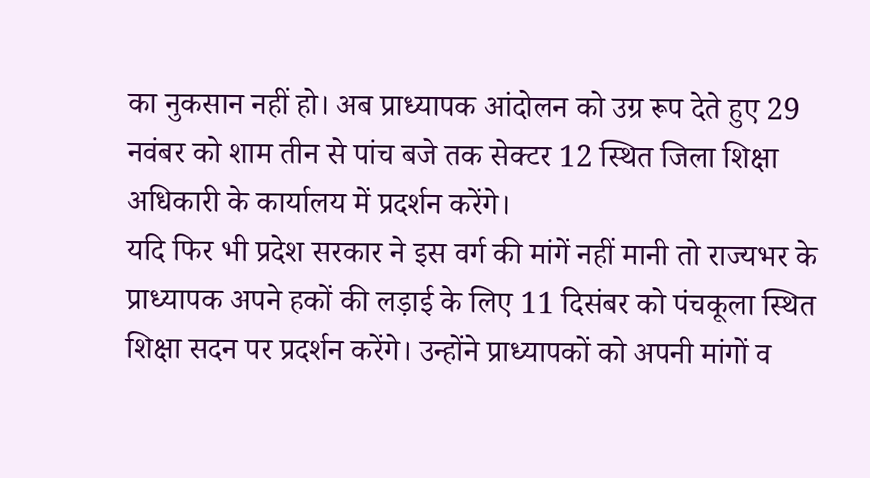का नुकसान नहीं हो। अब प्राध्यापक आंदोलन को उग्र रूप देते हुए 29 नवंबर को शाम तीन से पांच बजे तक सेक्टर 12 स्थित जिला शिक्षा अधिकारी के कार्यालय में प्रदर्शन करेंगे।
यदि फिर भी प्रदेश सरकार ने इस वर्ग की मांगें नहीं मानी तो राज्यभर के प्राध्यापक अपने हकों की लड़ाई के लिए 11 दिसंबर को पंचकूला स्थित शिक्षा सदन पर प्रदर्शन करेंगे। उन्होंने प्राध्यापकों को अपनी मांगों व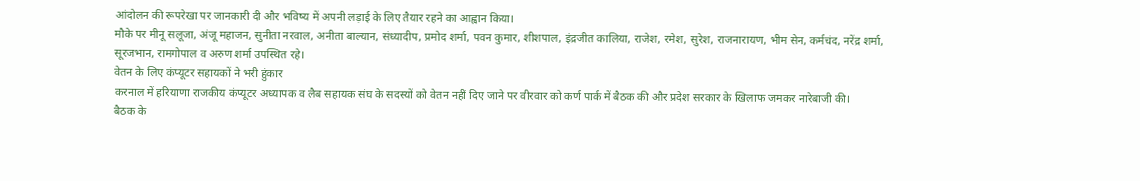आंदोलन की रूपरेखा पर जानकारी दी और भविष्य में अपनी लड़ाई के लिए तैयार रहने का आह्वान किया।
मौके पर मीनू सलूजा, अंजू महाजन, सुनीता नरवाल, अनीता बाल्यान, संध्यादीप, प्रमोद शर्मा, पवन कुमार, शीशपाल, इंद्रजीत कालिया, राजेश, रमेश, सुरेश, राजनारायण, भीम सेन, कर्मचंद, नरेंद्र शर्मा, सूरजभान, रामगोपाल व अरुण शर्मा उपस्थित रहे।
वेतन के लिए कंप्यूटर सहायकों ने भरी हुंकार
करनाल में हरियाणा राजकीय कंप्यूटर अध्यापक व लैब सहायक संघ के सदस्यों को वेतन नहीं दिए जाने पर वीरवार को कर्ण पार्क में बैठक की और प्रदेश सरकार के खिलाफ जमकर नारेबाजी की।
बैठक के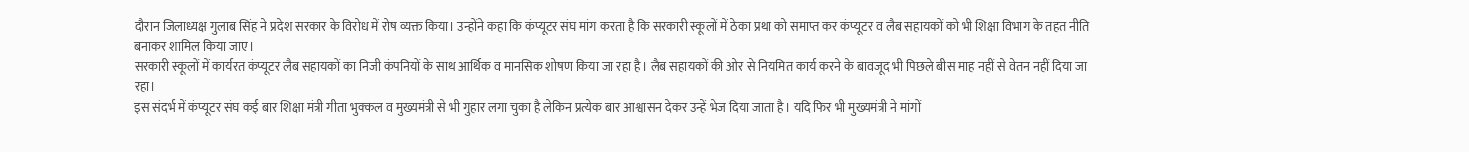दौरान जिलाध्यक्ष गुलाब सिंह ने प्रदेश सरकार के विरोध में रोष व्यक्त किया। उन्होंने कहा कि कंप्यूटर संघ मांग करता है कि सरकारी स्कूलों में ठेका प्रथा को समाप्त कर कंप्यूटर व लैब सहायकों को भी शिक्षा विभाग के तहत नीति बनाकर शामिल किया जाए।
सरकारी स्कूलों में कार्यरत कंप्यूटर लैब सहायकों का निजी कंपनियों के साथ आर्थिक व मानसिक शोषण किया जा रहा है। लैब सहायकों की ओर से नियमित कार्य करने के बावजूद भी पिछले बीस माह नहीं से वेतन नहीं दिया जा रहा।
इस संदर्भ में कंप्यूटर संघ कई बार शिक्षा मंत्री गीता भुक्कल व मुख्यमंत्री से भी गुहार लगा चुका है लेकिन प्रत्येक बार आश्वासन देकर उन्हें भेज दिया जाता है। यदि फिर भी मुख्यमंत्री ने मांगों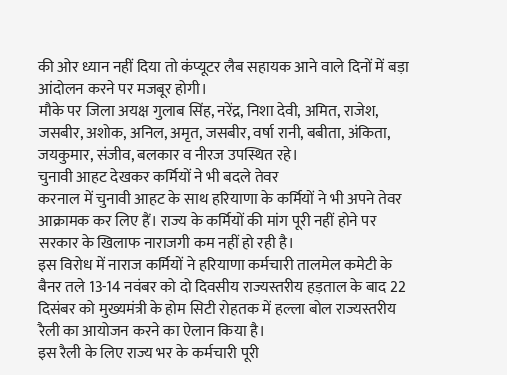की ओर ध्यान नहीं दिया तो कंप्यूटर लैब सहायक आने वाले दिनों में बड़ा आंदोलन करने पर मजबूर होगी।
मौके पर जिला अयक्ष गुलाब सिंह, नरेंद्र, निशा देवी, अमित, राजेश, जसबीर, अशोक, अनिल, अमृत, जसबीर, वर्षा रानी, बबीता, अंकिता, जयकुमार, संजीव, बलकार व नीरज उपस्थित रहे।
चुनावी आहट देखकर कर्मियों ने भी बदले तेवर
करनाल में चुनावी आहट के साथ हरियाणा के कर्मियों ने भी अपने तेवर आक्रामक कर लिए हैं। राज्य के कर्मियों की मांग पूरी नहीं होने पर सरकार के खिलाफ नाराजगी कम नहीं हो रही है।
इस विरोध में नाराज कर्मियों ने हरियाणा कर्मचारी तालमेल कमेटी के बैनर तले 13-14 नवंबर को दो दिवसीय राज्यस्तरीय हड़ताल के बाद 22 दिसंबर को मुख्यमंत्री के होम सिटी रोहतक में हल्ला बोल राज्यस्तरीय रैली का आयोजन करने का ऐलान किया है।
इस रैली के लिए राज्य भर के कर्मचारी पूरी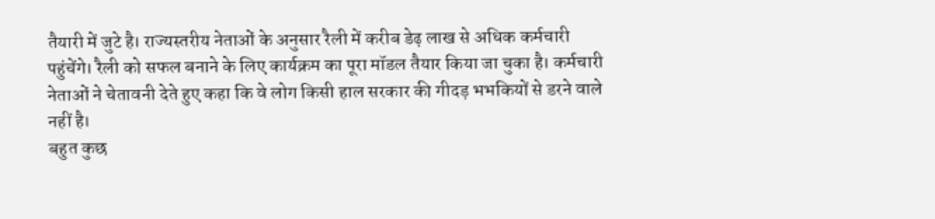तैयारी में जुटे है। राज्यस्तरीय नेताओं के अनुसार रैली में करीब डेढ़ लाख से अधिक कर्मचारी पहुंचेंगे। रैली को सफल बनाने के लिए कार्यक्रम का पूरा मॉडल तैयार किया जा चुका है। कर्मचारी नेताओं ने चेतावनी देते हुए कहा कि वे लोग किसी हाल सरकार की गीदड़ भभकियों से डरने वाले नहीं है।
बहुत कुछ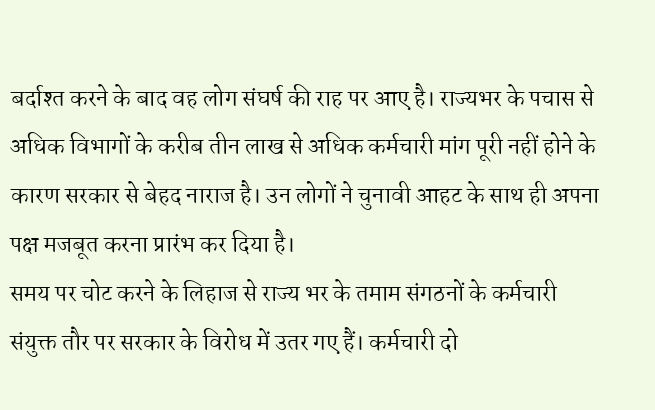बर्दाश्त करने के बाद वह लोग संघर्ष की राह पर आए है। राज्यभर के पचास से अधिक विभागों के करीब तीन लाख से अधिक कर्मचारी मांग पूरी नहीं होने के कारण सरकार से बेहद नाराज है। उन लोगों ने चुनावी आहट के साथ ही अपना पक्ष मजबूत करना प्रारंभ कर दिया है।
समय पर चोट करने के लिहाज से राज्य भर के तमाम संगठनों के कर्मचारी संयुक्त तौर पर सरकार के विरोध में उतर गए हैं। कर्मचारी दो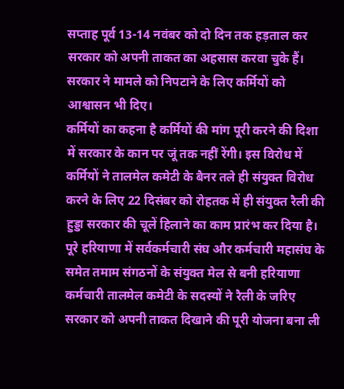सप्ताह पूर्व 13-14 नवंबर को दो दिन तक हड़ताल कर सरकार को अपनी ताकत का अहसास करवा चुके हैं। सरकार ने मामले को निपटाने के लिए कर्मियों को आश्वासन भी दिए।
कर्मियों का कहना है कर्मियों की मांग पूरी करने की दिशा में सरकार के कान पर जूं तक नहीं रेंगी। इस विरोध में कर्मियों ने तालमेल कमेटी के बैनर तले ही संयुक्त विरोध करने के लिए 22 दिसंबर को रोहतक में ही संयुक्त रैली की हुड्डा सरकार की चूलें हिलाने का काम प्रारंभ कर दिया है।
पूरे हरियाणा में सर्वकर्मचारी संघ और कर्मचारी महासंघ के समेत तमाम संगठनों के संयुक्त मेल से बनी हरियाणा कर्मचारी तालमेल कमेटी के सदस्यों ने रैली के जरिए सरकार को अपनी ताकत दिखाने की पूरी योजना बना ली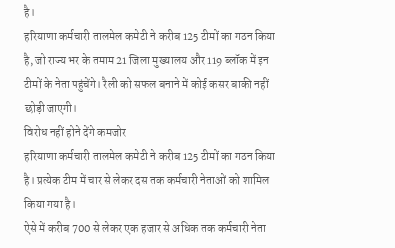है।
हरियाणा कर्मचारी तालमेल कमेटी ने करीब 125 टीमों का गठन किया है, जो राज्य भर के तमाम 21 जिला मुख्यालय और 119 ब्लॉक में इन टीमों के नेता पहुंचेंगे। रैली को सफल बनाने में कोई कसर बाकी नहीं छोड़ी जाएगी।
विरोध नहीं होने देंगे कमजोर
हरियाणा कर्मचारी तालमेल कमेटी ने करीब 125 टीमों का गठन किया है। प्रत्येक टीम में चार से लेकर दस तक कर्मचारी नेताओं को शामिल किया गया है।
ऐसे में करीब 700 से लेकर एक हजार से अधिक तक कर्मचारी नेता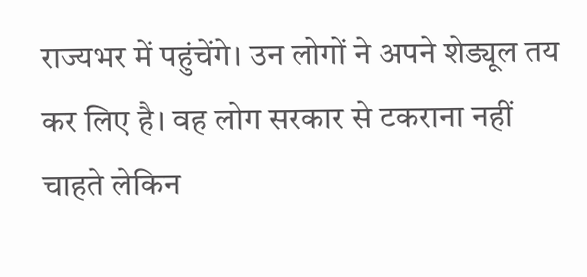राज्यभर में पहुंचेंगे। उन लोगों ने अपने शेड्यूल तय कर लिए है। वह लोग सरकार से टकराना नहीं चाहते लेकिन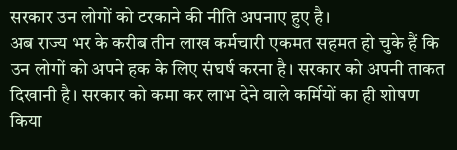सरकार उन लोगों को टरकाने की नीति अपनाए हुए है।
अब राज्य भर के करीब तीन लाख कर्मचारी एकमत सहमत हो चुके हैं कि उन लोगों को अपने हक के लिए संघर्ष करना है। सरकार को अपनी ताकत दिखानी है। सरकार को कमा कर लाभ देने वाले कर्मियों का ही शोषण किया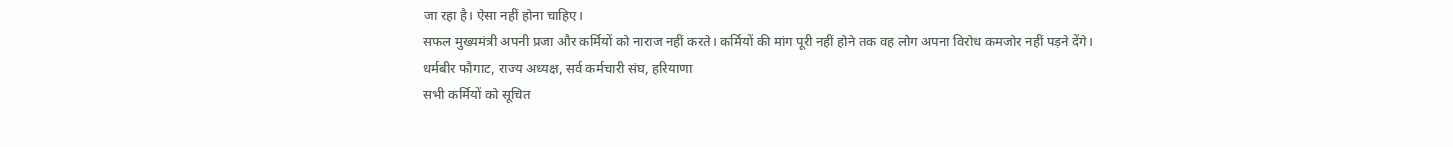जा रहा है। ऐसा नहीं होना चाहिए।
सफल मुख्यमंत्री अपनी प्रजा और कर्मियों को नाराज नहीं करते। कर्मियों की मांग पूरी नहीं होने तक वह लोग अपना विरोध कमजोर नहीं पड़ने देंगे।
धर्मबीर फौगाट, राज्य अध्यक्ष, सर्व कर्मचारी संघ, हरियाणा
सभी कर्मियों को सूचित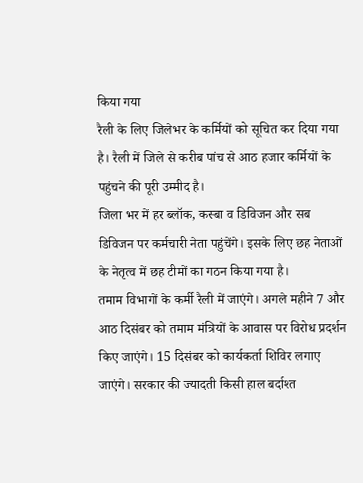किया गया
रैली के लिए जिलेभर के कर्मियों को सूचित कर दिया गया है। रैली में जिले से करीब पांच से आठ हजार कर्मियों के पहुंचने की पूरी उम्मीद है।
जिला भर में हर ब्लॉक, कस्बा व डिविजन और सब डिविजन पर कर्मचारी नेता पहुंचेंगे। इसके लिए छह नेताओं के नेतृत्व में छह टीमों का गठन किया गया है।
तमाम विभागों के कर्मी रैली में जाएंगे। अगले महीने 7 और आठ दिसंबर को तमाम मंत्रियों के आवास पर विरोध प्रदर्शन किए जाएंगे। 15 दिसंबर को कार्यकर्ता शिविर लगाए जाएंगे। सरकार की ज्यादती किसी हाल बर्दाश्त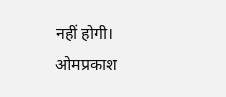नहीं होगी।
ओमप्रकाश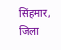सिंहमार, जिला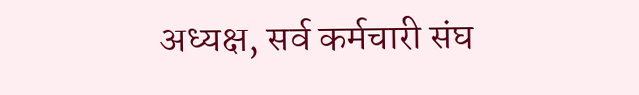अध्यक्ष, सर्व कर्मचारी संघ